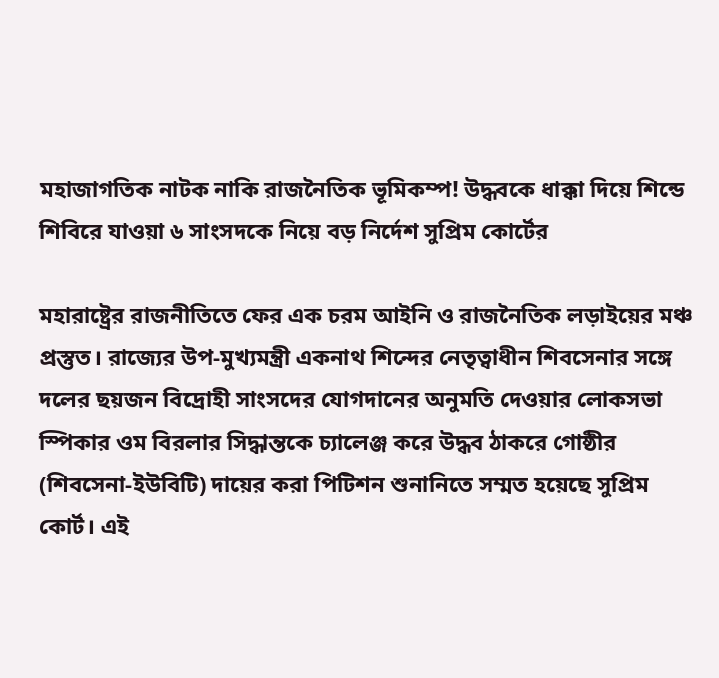মহাজাগতিক নাটক নাকি রাজনৈতিক ভূমিকম্প! উদ্ধবকে ধাক্কা দিয়ে শিন্ডে শিবিরে যাওয়া ৬ সাংসদকে নিয়ে বড় নির্দেশ সুপ্রিম কোর্টের

মহারাষ্ট্রের রাজনীতিতে ফের এক চরম আইনি ও রাজনৈতিক লড়াইয়ের মঞ্চ প্রস্তুত। রাজ্যের উপ-মুখ্যমন্ত্রী একনাথ শিন্দের নেতৃত্বাধীন শিবসেনার সঙ্গে দলের ছয়জন বিদ্রোহী সাংসদের যোগদানের অনুমতি দেওয়ার লোকসভা স্পিকার ওম বিরলার সিদ্ধান্তকে চ্যালেঞ্জ করে উদ্ধব ঠাকরে গোষ্ঠীর (শিবসেনা-ইউবিটি) দায়ের করা পিটিশন শুনানিতে সম্মত হয়েছে সুপ্রিম কোর্ট। এই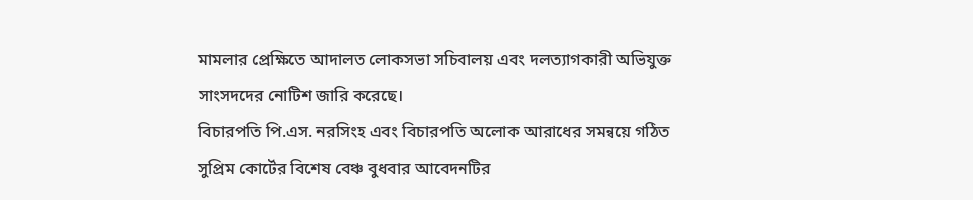মামলার প্রেক্ষিতে আদালত লোকসভা সচিবালয় এবং দলত্যাগকারী অভিযুক্ত সাংসদদের নোটিশ জারি করেছে।
বিচারপতি পি.এস. নরসিংহ এবং বিচারপতি অলোক আরাধের সমন্বয়ে গঠিত সুপ্রিম কোর্টের বিশেষ বেঞ্চ বুধবার আবেদনটির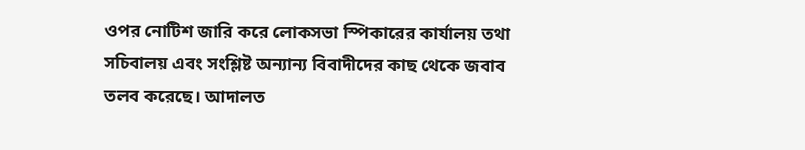ওপর নোটিশ জারি করে লোকসভা স্পিকারের কার্যালয় তথা সচিবালয় এবং সংশ্লিষ্ট অন্যান্য বিবাদীদের কাছ থেকে জবাব তলব করেছে। আদালত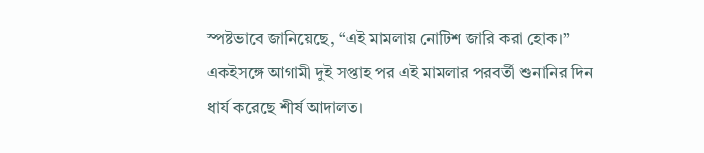স্পষ্টভাবে জানিয়েছে, “এই মামলায় নোটিশ জারি করা হোক।” একইসঙ্গে আগামী দুই সপ্তাহ পর এই মামলার পরবর্তী শুনানির দিন ধার্য করেছে শীর্ষ আদালত।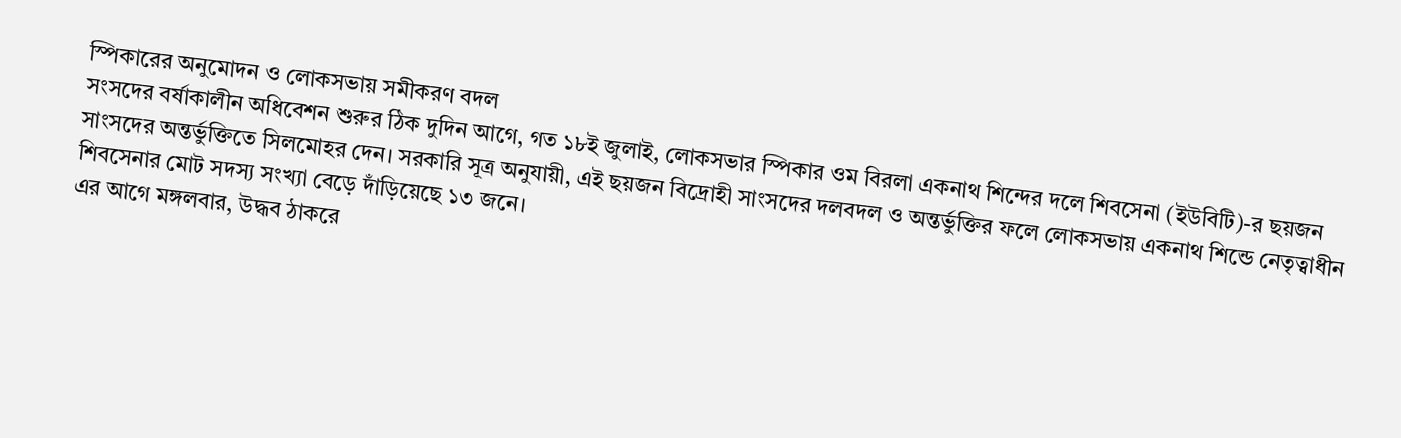স্পিকারের অনুমোদন ও লোকসভায় সমীকরণ বদল
সংসদের বর্ষাকালীন অধিবেশন শুরুর ঠিক দুদিন আগে, গত ১৮ই জুলাই, লোকসভার স্পিকার ওম বিরলা একনাথ শিন্দের দলে শিবসেনা (ইউবিটি)-র ছয়জন সাংসদের অন্তর্ভুক্তিতে সিলমোহর দেন। সরকারি সূত্র অনুযায়ী, এই ছয়জন বিদ্রোহী সাংসদের দলবদল ও অন্তর্ভুক্তির ফলে লোকসভায় একনাথ শিন্ডে নেতৃত্বাধীন শিবসেনার মোট সদস্য সংখ্যা বেড়ে দাঁড়িয়েছে ১৩ জনে।
এর আগে মঙ্গলবার, উদ্ধব ঠাকরে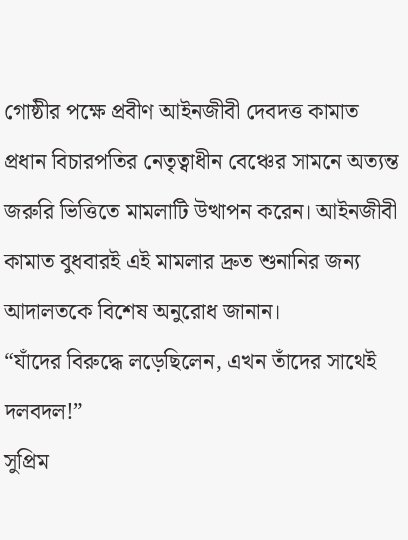গোষ্ঠীর পক্ষে প্রবীণ আইনজীবী দেবদত্ত কামাত প্রধান বিচারপতির নেতৃত্বাধীন বেঞ্চের সামনে অত্যন্ত জরুরি ভিত্তিতে মামলাটি উত্থাপন করেন। আইনজীবী কামাত বুধবারই এই মামলার দ্রুত শুনানির জন্য আদালতকে বিশেষ অনুরোধ জানান।
“যাঁদের বিরুদ্ধে লড়েছিলেন, এখন তাঁদের সাথেই দলবদল!”
সুপ্রিম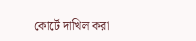কোর্টে দাখিল করা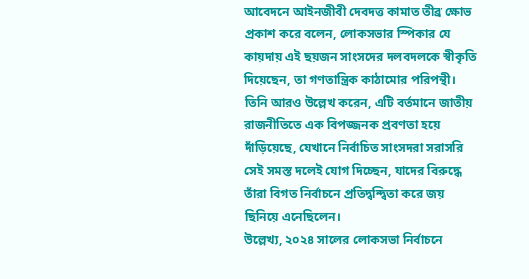আবেদনে আইনজীবী দেবদত্ত কামাত তীব্র ক্ষোভ প্রকাশ করে বলেন, লোকসভার স্পিকার যে কায়দায় এই ছয়জন সাংসদের দলবদলকে স্বীকৃতি দিয়েছেন, তা গণতান্ত্রিক কাঠামোর পরিপন্থী। তিনি আরও উল্লেখ করেন, এটি বর্তমানে জাতীয় রাজনীতিতে এক বিপজ্জনক প্রবণতা হয়ে দাঁড়িয়েছে, যেখানে নির্বাচিত সাংসদরা সরাসরি সেই সমস্ত দলেই যোগ দিচ্ছেন, যাদের বিরুদ্ধে তাঁরা বিগত নির্বাচনে প্রতিদ্বন্দ্বিতা করে জয় ছিনিয়ে এনেছিলেন।
উল্লেখ্য, ২০২৪ সালের লোকসভা নির্বাচনে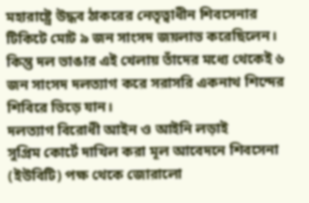মহারাষ্ট্রে উদ্ধব ঠাকরের নেতৃত্বাধীন শিবসেনার টিকিটে মোট ৯ জন সাংসদ জয়লাভ করেছিলেন। কিন্তু দল ভাঙার এই খেলায় তাঁদের মধ্যে থেকেই ৬ জন সাংসদ দলত্যাগ করে সরাসরি একনাথ শিন্দের শিবিরে ভিড়ে যান।
দলত্যাগ বিরোধী আইন ও আইনি লড়াই
সুপ্রিম কোর্টে দাখিল করা মূল আবেদনে শিবসেনা (ইউবিটি) পক্ষ থেকে জোরালো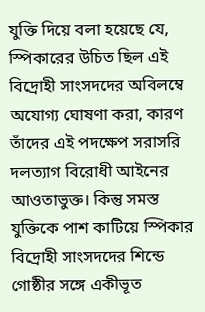যুক্তি দিয়ে বলা হয়েছে যে, স্পিকারের উচিত ছিল এই বিদ্রোহী সাংসদদের অবিলম্বে অযোগ্য ঘোষণা করা, কারণ তাঁদের এই পদক্ষেপ সরাসরি দলত্যাগ বিরোধী আইনের আওতাভুক্ত। কিন্তু সমস্ত যুক্তিকে পাশ কাটিয়ে স্পিকার বিদ্রোহী সাংসদদের শিন্ডে গোষ্ঠীর সঙ্গে একীভূত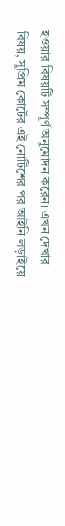হওয়ার বিষয়টি সম্পূর্ণ অনুমোদন করেন। এখন দেখার বিষয়, সুপ্রিম কোর্টের এই নোটিশের পর আইনি লড়াইয়ে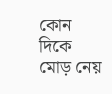কোন দিকে মোড় নেয়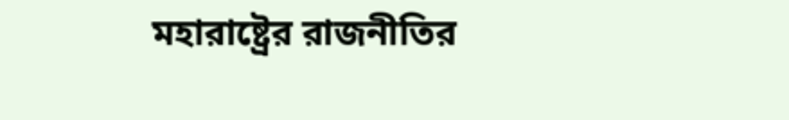মহারাষ্ট্রের রাজনীতির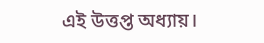এই উত্তপ্ত অধ্যায়।